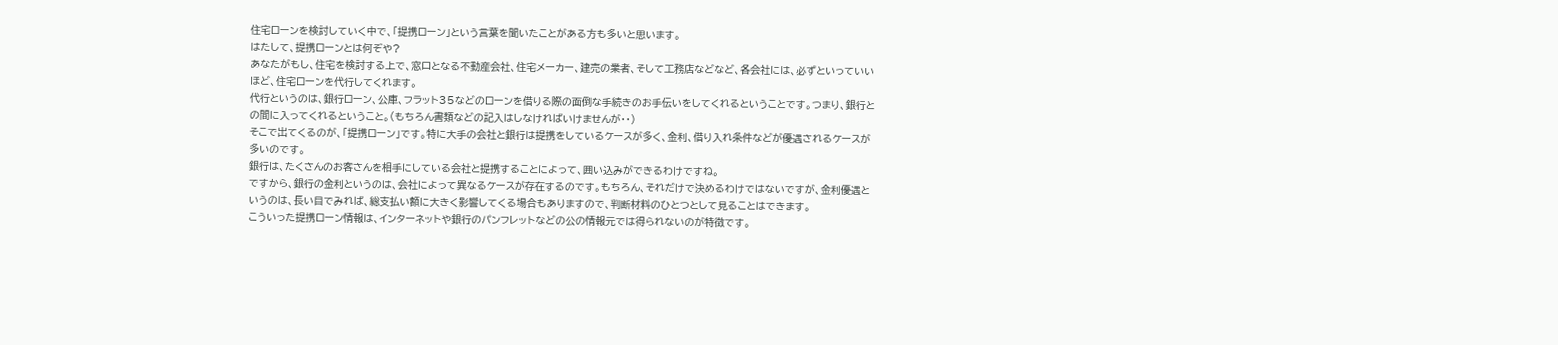住宅ローンを検討していく中で、「提携ローン」という言葉を聞いたことがある方も多いと思います。
はたして、提携ローンとは何ぞや?
あなたがもし、住宅を検討する上で、窓口となる不動産会社、住宅メーカー、建売の業者、そして工務店などなど、各会社には、必ずといっていいほど、住宅ローンを代行してくれます。
代行というのは、銀行ローン、公庫、フラット35などのローンを借りる際の面倒な手続きのお手伝いをしてくれるということです。つまり、銀行との間に入ってくれるということ。(もちろん書類などの記入はしなければいけませんが・・)
そこで出てくるのが、「提携ローン」です。特に大手の会社と銀行は提携をしているケースが多く、金利、借り入れ条件などが優遇されるケースが多いのです。
銀行は、たくさんのお客さんを相手にしている会社と提携することによって、囲い込みができるわけですね。
ですから、銀行の金利というのは、会社によって異なるケースが存在するのです。もちろん、それだけで決めるわけではないですが、金利優遇というのは、長い目でみれば、総支払い額に大きく影響してくる場合もありますので、判断材料のひとつとして見ることはできます。
こういった提携ローン情報は、インターネットや銀行のパンフレットなどの公の情報元では得られないのが特徴です。